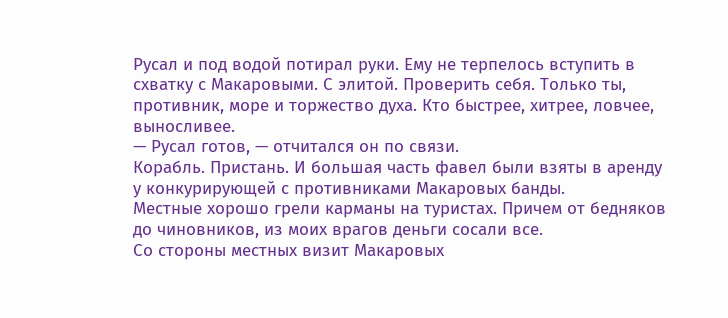Русал и под водой потирал руки. Ему не терпелось вступить в схватку с Макаровыми. С элитой. Проверить себя. Только ты, противник, море и торжество духа. Кто быстрее, хитрее, ловчее, выносливее.
— Русал готов, — отчитался он по связи.
Корабль. Пристань. И большая часть фавел были взяты в аренду у конкурирующей с противниками Макаровых банды.
Местные хорошо грели карманы на туристах. Причем от бедняков до чиновников, из моих врагов деньги сосали все.
Со стороны местных визит Макаровых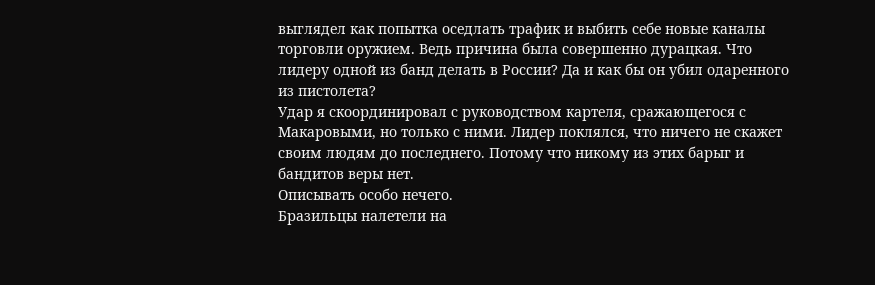выглядел как попытка оседлать трафик и выбить себе новые каналы торговли оружием. Ведь причина была совершенно дурацкая. Что лидеру одной из банд делать в России? Да и как бы он убил одаренного из пистолета?
Удар я скоординировал с руководством картеля, сражающегося с Макаровыми, но только с ними. Лидер поклялся, что ничего не скажет своим людям до последнего. Потому что никому из этих барыг и бандитов веры нет.
Описывать особо нечего.
Бразильцы налетели на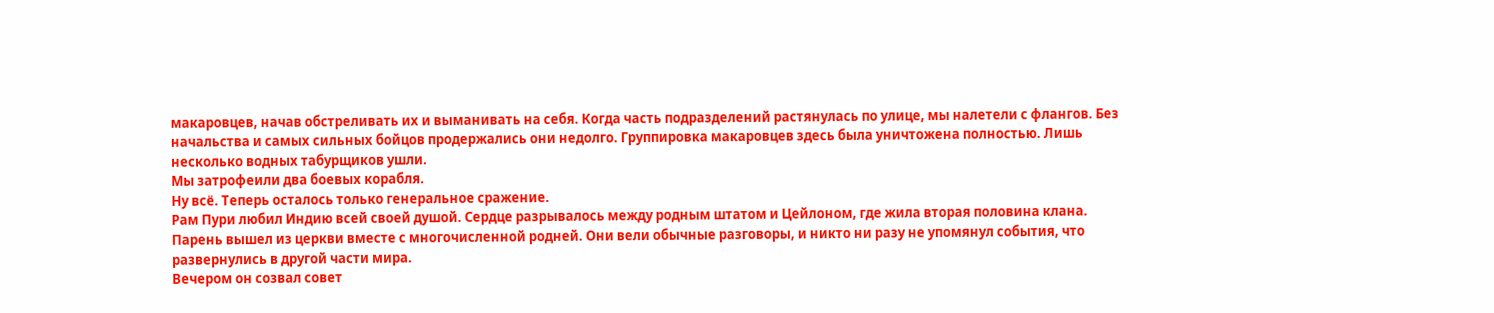макаровцев, начав обстреливать их и выманивать на себя. Когда часть подразделений растянулась по улице, мы налетели с флангов. Без начальства и самых сильных бойцов продержались они недолго. Группировка макаровцев здесь была уничтожена полностью. Лишь несколько водных табурщиков ушли.
Мы затрофеили два боевых корабля.
Ну всё. Теперь осталось только генеральное сражение.
Рам Пури любил Индию всей своей душой. Сердце разрывалось между родным штатом и Цейлоном, где жила вторая половина клана.
Парень вышел из церкви вместе с многочисленной родней. Они вели обычные разговоры, и никто ни разу не упомянул события, что развернулись в другой части мира.
Вечером он созвал совет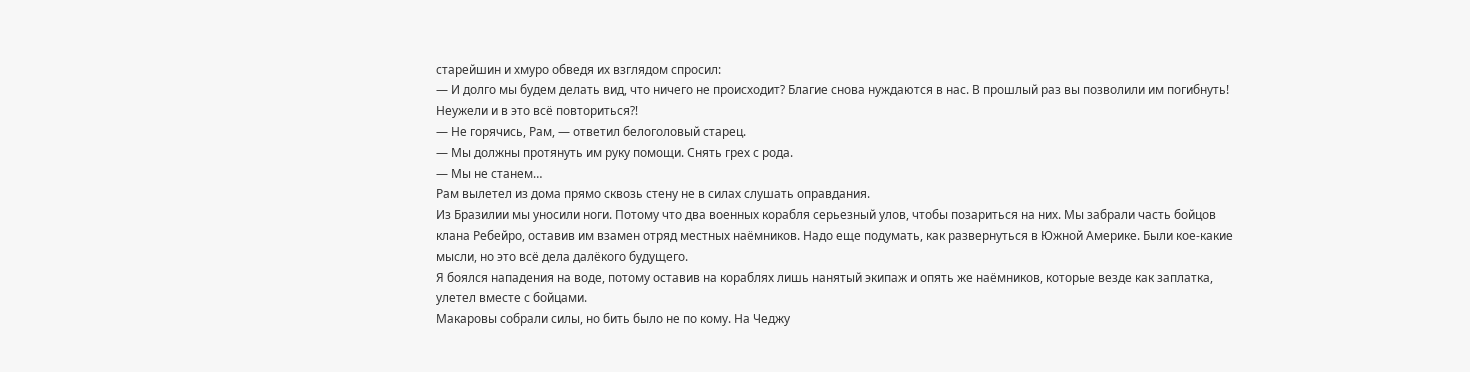старейшин и хмуро обведя их взглядом спросил:
— И долго мы будем делать вид, что ничего не происходит? Благие снова нуждаются в нас. В прошлый раз вы позволили им погибнуть! Неужели и в это всё повториться⁈
— Не горячись, Рам, — ответил белоголовый старец.
— Мы должны протянуть им руку помощи. Снять грех с рода.
— Мы не станем…
Рам вылетел из дома прямо сквозь стену не в силах слушать оправдания.
Из Бразилии мы уносили ноги. Потому что два военных корабля серьезный улов, чтобы позариться на них. Мы забрали часть бойцов клана Ребейро, оставив им взамен отряд местных наёмников. Надо еще подумать, как развернуться в Южной Америке. Были кое-какие мысли, но это всё дела далёкого будущего.
Я боялся нападения на воде, потому оставив на кораблях лишь нанятый экипаж и опять же наёмников, которые везде как заплатка, улетел вместе с бойцами.
Макаровы собрали силы, но бить было не по кому. На Чеджу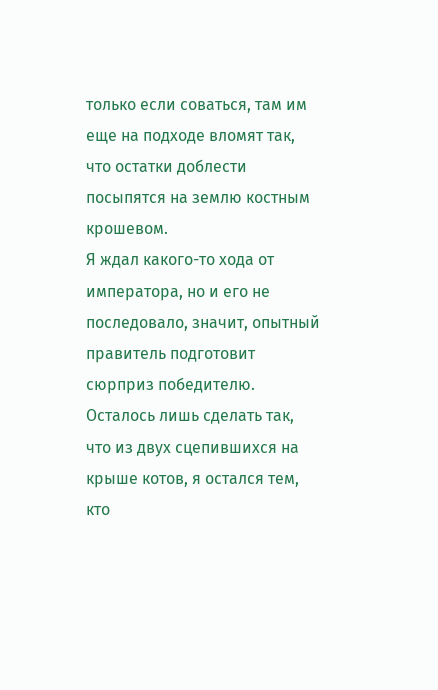только если соваться, там им еще на подходе вломят так, что остатки доблести посыпятся на землю костным крошевом.
Я ждал какого-то хода от императора, но и его не последовало, значит, опытный правитель подготовит сюрприз победителю. Осталось лишь сделать так, что из двух сцепившихся на крыше котов, я остался тем, кто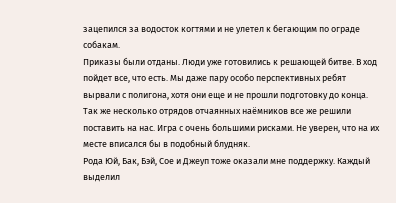зацепился за водосток когтями и не улетел к бегающим по ограде собакам.
Приказы были отданы. Люди уже готовились к решающей битве. В ход пойдет все, что есть. Мы даже пару особо перспективных ребят вырвали с полигона, хотя они еще и не прошли подготовку до конца. Так же несколько отрядов отчаянных наёмников все же решили поставить на нас. Игра с очень большими рисками. Не уверен, что на их месте вписался бы в подобный блудняк.
Рода Юй, Бак, Бэй, Сое и Джеуп тоже оказали мне поддержку. Каждый выделил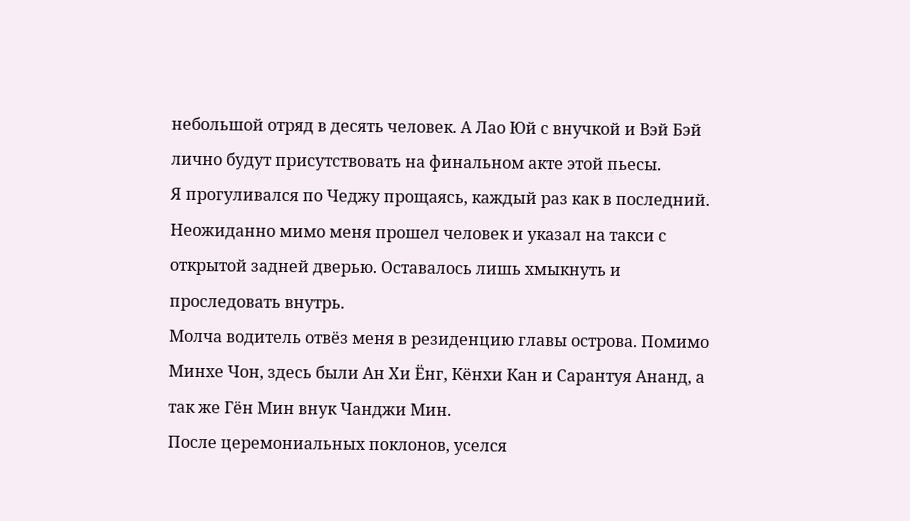небольшой отряд в десять человек. А Лао Юй с внучкой и Вэй Бэй лично будут присутствовать на финальном акте этой пьесы.
Я прогуливался по Чеджу прощаясь, каждый раз как в последний. Неожиданно мимо меня прошел человек и указал на такси с открытой задней дверью. Оставалось лишь хмыкнуть и проследовать внутрь.
Молча водитель отвёз меня в резиденцию главы острова. Помимо Минхе Чон, здесь были Ан Хи Ёнг, Кёнхи Кан и Сарантуя Ананд, а так же Гён Мин внук Чанджи Мин.
После церемониальных поклонов, уселся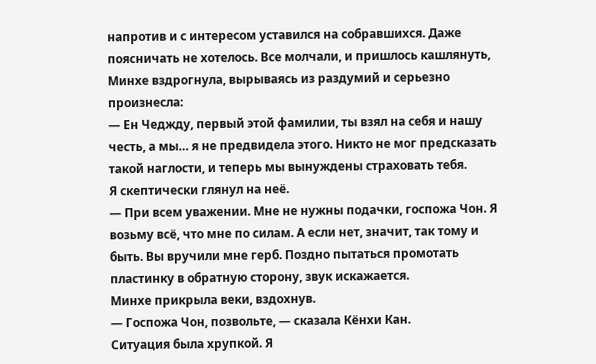напротив и с интересом уставился на собравшихся. Даже поясничать не хотелось. Все молчали, и пришлось кашлянуть, Минхе вздрогнула, вырываясь из раздумий и серьезно произнесла:
— Ен Чеджду, первый этой фамилии, ты взял на себя и нашу честь, а мы… я не предвидела этого. Никто не мог предсказать такой наглости, и теперь мы вынуждены страховать тебя.
Я скептически глянул на неё.
— При всем уважении. Мне не нужны подачки, госпожа Чон. Я возьму всё, что мне по силам. А если нет, значит, так тому и быть. Вы вручили мне герб. Поздно пытаться промотать пластинку в обратную сторону, звук искажается.
Минхе прикрыла веки, вздохнув.
— Госпожа Чон, позвольте, — сказала Кёнхи Кан.
Ситуация была хрупкой. Я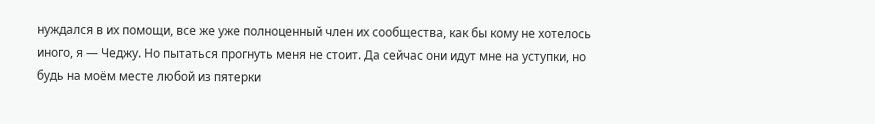нуждался в их помощи, все же уже полноценный член их сообщества, как бы кому не хотелось иного, я — Чеджу. Но пытаться прогнуть меня не стоит. Да сейчас они идут мне на уступки, но будь на моём месте любой из пятерки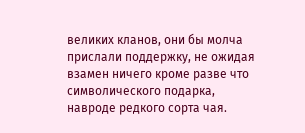великих кланов, они бы молча прислали поддержку, не ожидая взамен ничего кроме разве что символического подарка, навроде редкого сорта чая.